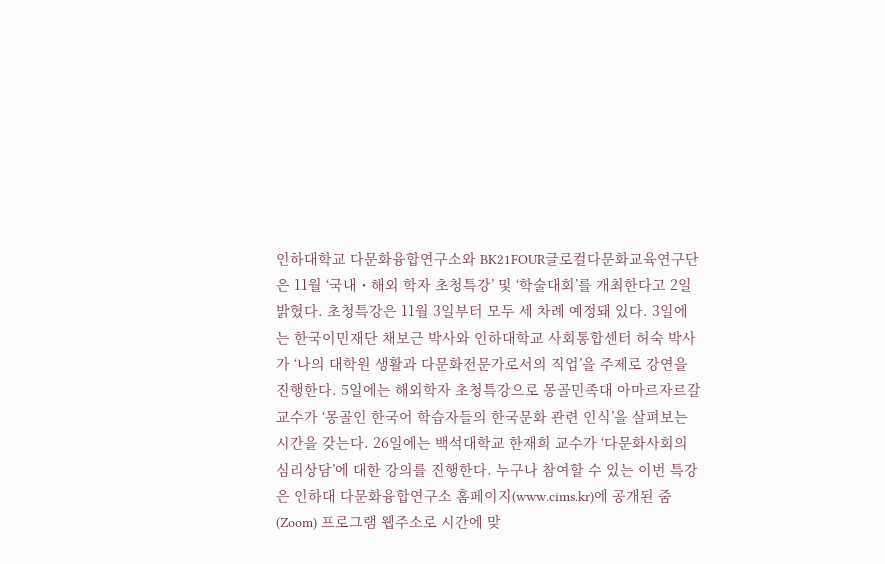인하대학교 다문화융합연구소와 BK21FOUR글로컬다문화교육연구단은 11월 ‘국내・해외 학자 초청특강’ 및 ‘학술대회’를 개최한다고 2일 밝혔다. 초청특강은 11월 3일부터 모두 세 차례 예정돼 있다. 3일에는 한국이민재단 채보근 박사와 인하대학교 사회통합센터 허숙 박사가 ‘나의 대학원 생활과 다문화전문가로서의 직업’을 주제로 강연을 진행한다. 5일에는 해외학자 초청특강으로 몽골민족대 아마르자르갈 교수가 ‘몽골인 한국어 학습자들의 한국문화 관련 인식’을 살펴보는 시간을 갖는다. 26일에는 백석대학교 한재희 교수가 ‘다문화사회의 심리상담’에 대한 강의를 진행한다. 누구나 참여할 수 있는 이번 특강은 인하대 다문화융합연구소 홈페이지(www.cims.kr)에 공개된 줌(Zoom) 프로그램 웹주소로 시간에 맞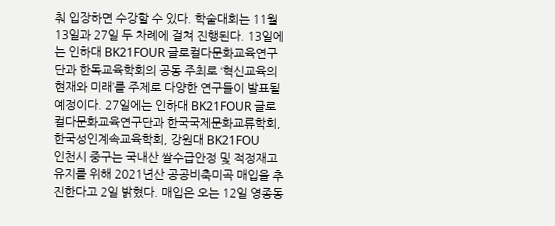춰 입장하면 수강할 수 있다. 학술대회는 11월 13일과 27일 두 차례에 걸쳐 진행된다. 13일에는 인하대 BK21FOUR 글로컬다문화교육연구단과 한독교육학회의 공동 주최로 ‘혁신교육의 현재와 미래’를 주제로 다양한 연구들이 발표될 예정이다. 27일에는 인하대 BK21FOUR 글로컬다문화교육연구단과 한국국제문화교류학회, 한국성인계속교육학회, 강원대 BK21FOU
인천시 중구는 국내산 쌀수급안정 및 적정재고 유지를 위해 2021년산 공공비축미곡 매입을 추진한다고 2일 밝혔다. 매입은 오는 12일 영종동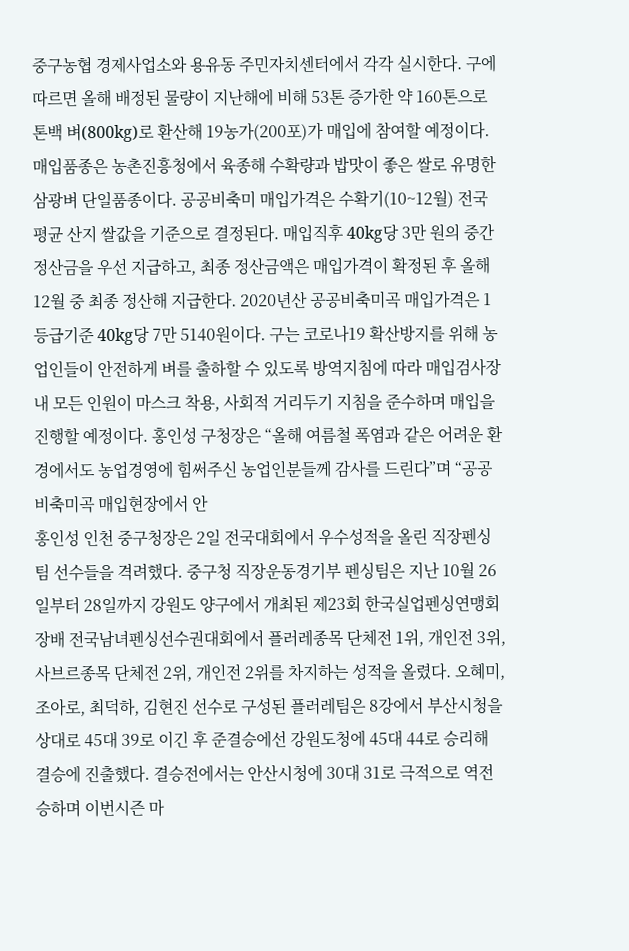중구농협 경제사업소와 용유동 주민자치센터에서 각각 실시한다. 구에 따르면 올해 배정된 물량이 지난해에 비해 53톤 증가한 약 160톤으로 톤백 벼(800kg)로 환산해 19농가(200포)가 매입에 참여할 예정이다. 매입품종은 농촌진흥청에서 육종해 수확량과 밥맛이 좋은 쌀로 유명한 삼광벼 단일품종이다. 공공비축미 매입가격은 수확기(10~12월) 전국 평균 산지 쌀값을 기준으로 결정된다. 매입직후 40kg당 3만 원의 중간정산금을 우선 지급하고, 최종 정산금액은 매입가격이 확정된 후 올해 12월 중 최종 정산해 지급한다. 2020년산 공공비축미곡 매입가격은 1등급기준 40kg당 7만 5140원이다. 구는 코로나19 확산방지를 위해 농업인들이 안전하게 벼를 출하할 수 있도록 방역지침에 따라 매입검사장 내 모든 인원이 마스크 착용, 사회적 거리두기 지침을 준수하며 매입을 진행할 예정이다. 홍인성 구청장은 “올해 여름철 폭염과 같은 어려운 환경에서도 농업경영에 힘써주신 농업인분들께 감사를 드린다”며 “공공비축미곡 매입현장에서 안
홍인성 인천 중구청장은 2일 전국대회에서 우수성적을 올린 직장펜싱팀 선수들을 격려했다. 중구청 직장운동경기부 펜싱팀은 지난 10월 26일부터 28일까지 강원도 양구에서 개최된 제23회 한국실업펜싱연맹회장배 전국남녀펜싱선수권대회에서 플러레종목 단체전 1위, 개인전 3위, 사브르종목 단체전 2위, 개인전 2위를 차지하는 성적을 올렸다. 오혜미, 조아로, 최덕하, 김현진 선수로 구성된 플러레팀은 8강에서 부산시청을 상대로 45대 39로 이긴 후 준결승에선 강원도청에 45대 44로 승리해 결승에 진출했다. 결승전에서는 안산시청에 30대 31로 극적으로 역전승하며 이번시즌 마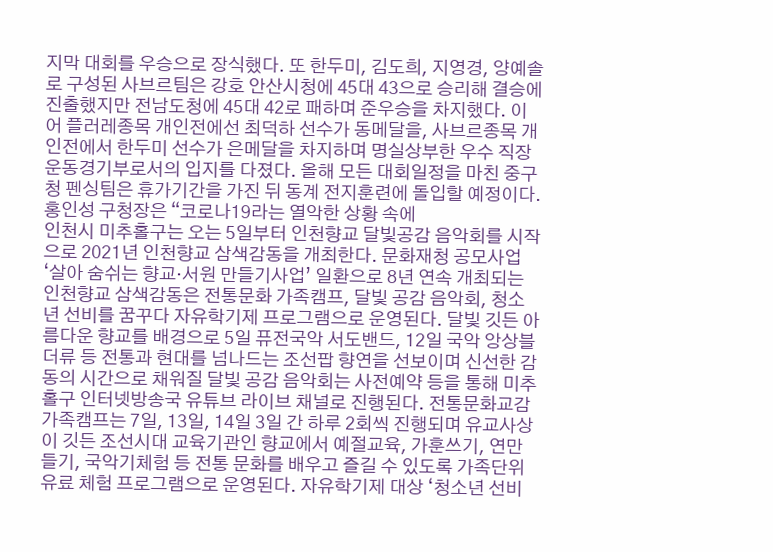지막 대회를 우승으로 장식했다. 또 한두미, 김도희, 지영경, 양예솔로 구성된 사브르팀은 강호 안산시청에 45대 43으로 승리해 결승에 진출했지만 전남도청에 45대 42로 패하며 준우승을 차지했다. 이어 플러레종목 개인전에선 최덕하 선수가 동메달을, 사브르종목 개인전에서 한두미 선수가 은메달을 차지하며 명실상부한 우수 직장운동경기부로서의 입지를 다졌다. 올해 모든 대회일정을 마친 중구청 펜싱팀은 휴가기간을 가진 뒤 동계 전지훈련에 돌입할 예정이다. 홍인성 구청장은 “코로나19라는 열악한 상황 속에
인천시 미추홀구는 오는 5일부터 인천향교 달빛공감 음악회를 시작으로 2021년 인천향교 삼색감동을 개최한다. 문화재청 공모사업 ‘살아 숨쉬는 향교·서원 만들기사업’ 일환으로 8년 연속 개최되는 인천향교 삼색감동은 전통문화 가족캠프, 달빛 공감 음악회, 청소년 선비를 꿈꾸다 자유학기제 프로그램으로 운영된다. 달빛 깃든 아름다운 향교를 배경으로 5일 퓨전국악 서도밴드, 12일 국악 앙상블 더류 등 전통과 현대를 넘나드는 조선팝 향연을 선보이며 신선한 감동의 시간으로 채워질 달빛 공감 음악회는 사전예약 등을 통해 미추홀구 인터넷방송국 유튜브 라이브 채널로 진행된다. 전통문화교감 가족캠프는 7일, 13일, 14일 3일 간 하루 2회씩 진행되며 유교사상이 깃든 조선시대 교육기관인 향교에서 예절교육, 가훈쓰기, 연만들기, 국악기체험 등 전통 문화를 배우고 즐길 수 있도록 가족단위 유료 체험 프로그램으로 운영된다. 자유학기제 대상 ‘청소년 선비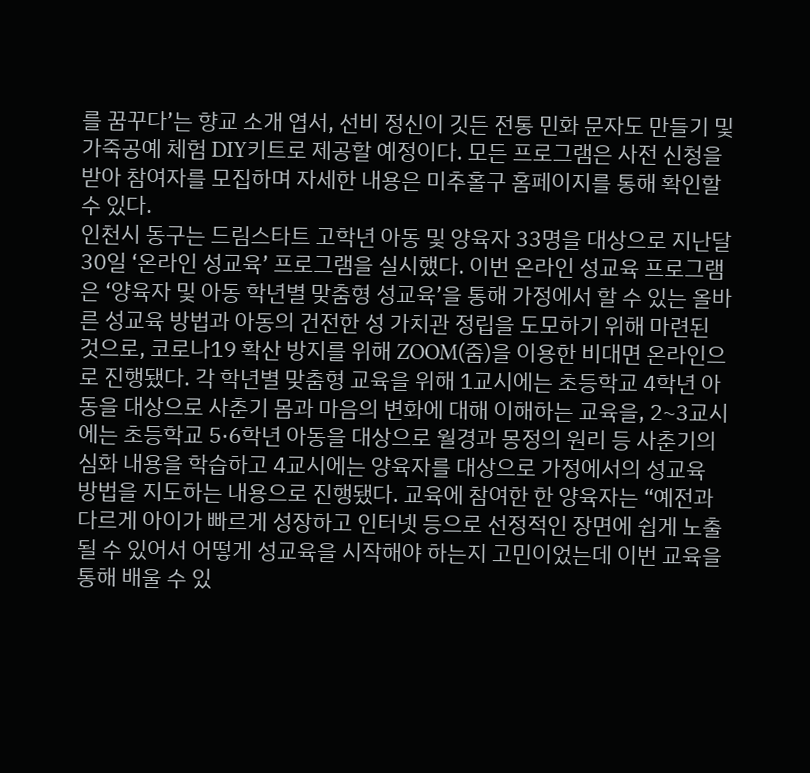를 꿈꾸다’는 향교 소개 엽서, 선비 정신이 깃든 전통 민화 문자도 만들기 및 가죽공예 체험 DIY키트로 제공할 예정이다. 모든 프로그램은 사전 신청을 받아 참여자를 모집하며 자세한 내용은 미추홀구 홈페이지를 통해 확인할 수 있다.
인천시 동구는 드림스타트 고학년 아동 및 양육자 33명을 대상으로 지난달 30일 ‘온라인 성교육’ 프로그램을 실시했다. 이번 온라인 성교육 프로그램은 ‘양육자 및 아동 학년별 맞춤형 성교육’을 통해 가정에서 할 수 있는 올바른 성교육 방법과 아동의 건전한 성 가치관 정립을 도모하기 위해 마련된 것으로, 코로나19 확산 방지를 위해 ZOOM(줌)을 이용한 비대면 온라인으로 진행됐다. 각 학년별 맞춤형 교육을 위해 1교시에는 초등학교 4학년 아동을 대상으로 사춘기 몸과 마음의 변화에 대해 이해하는 교육을, 2~3교시에는 초등학교 5·6학년 아동을 대상으로 월경과 몽정의 원리 등 사춘기의 심화 내용을 학습하고 4교시에는 양육자를 대상으로 가정에서의 성교육 방법을 지도하는 내용으로 진행됐다. 교육에 참여한 한 양육자는 “예전과 다르게 아이가 빠르게 성장하고 인터넷 등으로 선정적인 장면에 쉽게 노출될 수 있어서 어떻게 성교육을 시작해야 하는지 고민이었는데 이번 교육을 통해 배울 수 있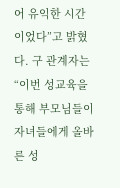어 유익한 시간이었다”고 밝혔다. 구 관계자는 “이번 성교육을 통해 부모님들이 자녀들에게 올바른 성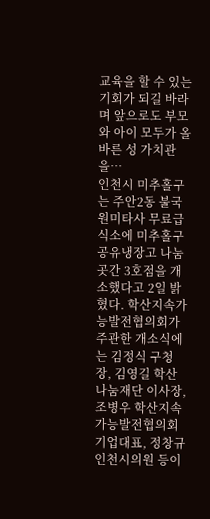교육을 할 수 있는 기회가 되길 바라며 앞으로도 부모와 아이 모두가 올바른 성 가치관을…
인천시 미추홀구는 주안2동 불국원미타사 무료급식소에 미추홀구 공유냉장고 나눔곳간 3호점을 개소했다고 2일 밝혔다. 학산지속가능발전협의회가 주관한 개소식에는 김정식 구청장, 김영길 학산나눔재단 이사장, 조병우 학산지속가능발전협의회 기업대표, 정창규 인천시의원 등이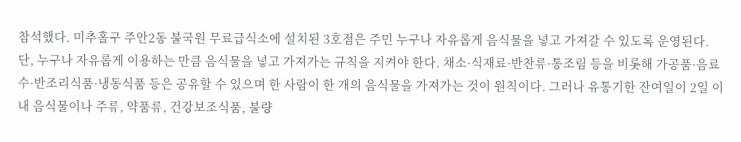참석했다. 미추홀구 주안2동 불국원 무료급식소에 설치된 3호점은 주민 누구나 자유롭게 음식물을 넣고 가져갈 수 있도록 운영된다. 단, 누구나 자유롭게 이용하는 만큼 음식물을 넣고 가져가는 규칙을 지켜야 한다. 채소·식재료·반찬류·통조림 등을 비롯해 가공품·음료수·반조리식품·냉동식품 등은 공유할 수 있으며 한 사람이 한 개의 음식물을 가져가는 것이 원칙이다. 그러나 유통기한 잔여일이 2일 이내 음식물이나 주류, 약품류, 건강보조식품, 불량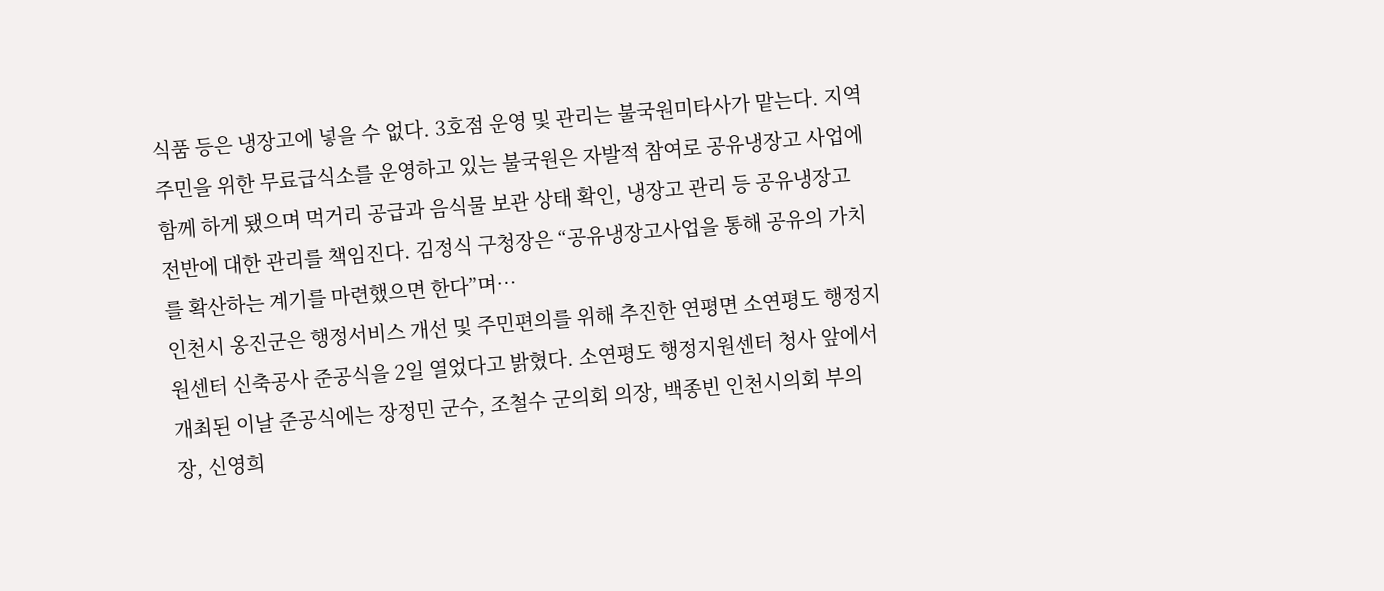식품 등은 냉장고에 넣을 수 없다. 3호점 운영 및 관리는 불국원미타사가 맡는다. 지역주민을 위한 무료급식소를 운영하고 있는 불국원은 자발적 참여로 공유냉장고 사업에 함께 하게 됐으며 먹거리 공급과 음식물 보관 상태 확인, 냉장고 관리 등 공유냉장고 전반에 대한 관리를 책임진다. 김정식 구청장은 “공유냉장고사업을 통해 공유의 가치를 확산하는 계기를 마련했으면 한다”며…
인천시 옹진군은 행정서비스 개선 및 주민편의를 위해 추진한 연평면 소연평도 행정지원센터 신축공사 준공식을 2일 열었다고 밝혔다. 소연평도 행정지원센터 청사 앞에서 개최된 이날 준공식에는 장정민 군수, 조철수 군의회 의장, 백종빈 인천시의회 부의장, 신영희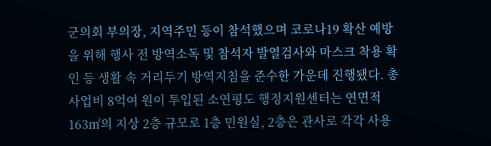군의회 부의장, 지역주민 등이 참석했으며 코로나19 확산 예방을 위해 행사 전 방역소독 및 참석자 발열검사와 마스크 착용 확인 등 생활 속 거리두기 방역지침을 준수한 가운데 진행됐다. 총사업비 8억여 원이 투입된 소연평도 행정지원센터는 연면적 163㎡의 지상 2층 규모로 1층 민원실, 2층은 관사로 각각 사용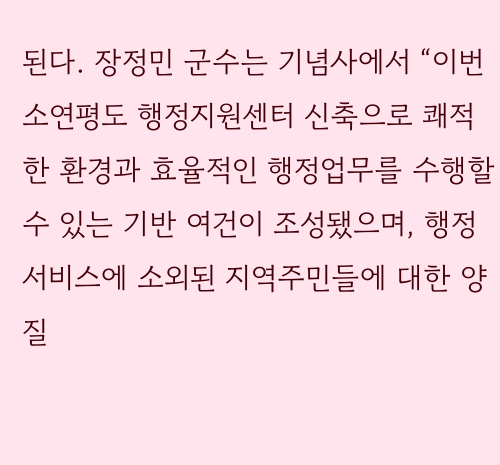된다. 장정민 군수는 기념사에서 “이번 소연평도 행정지원센터 신축으로 쾌적한 환경과 효율적인 행정업무를 수행할 수 있는 기반 여건이 조성됐으며, 행정서비스에 소외된 지역주민들에 대한 양질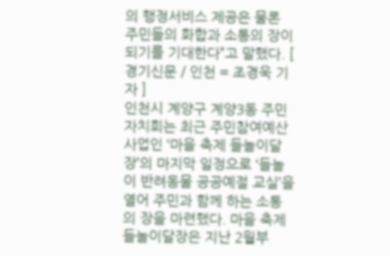의 행정서비스 제공은 물론 주민들의 화합과 소통의 장이 되기를 기대한다”고 말했다. [ 경기신문 / 인천 = 조경욱 기자 ]
인천시 계양구 계양3동 주민자치회는 최근 주민참여예산사업인 ‘마을 축제 들놀이달장’의 마지막 일정으로 ‘들놀이 반려동물 공공예절 교실’을 열어 주민과 함께 하는 소통의 장을 마련했다. 마을 축제 들놀이달장은 지난 2월부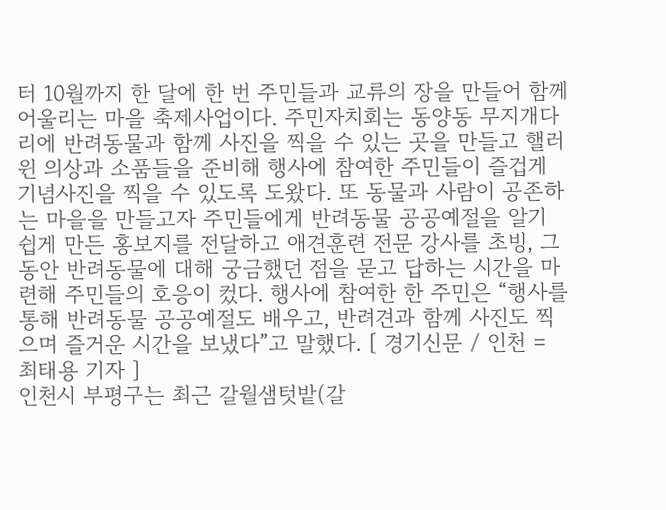터 10월까지 한 달에 한 번 주민들과 교류의 장을 만들어 함께 어울리는 마을 축제사업이다. 주민자치회는 동양동 무지개다리에 반려동물과 함께 사진을 찍을 수 있는 곳을 만들고 핼러윈 의상과 소품들을 준비해 행사에 참여한 주민들이 즐겁게 기념사진을 찍을 수 있도록 도왔다. 또 동물과 사람이 공존하는 마을을 만들고자 주민들에게 반려동물 공공예절을 알기 쉽게 만든 홍보지를 전달하고 애견훈련 전문 강사를 초빙, 그 동안 반려동물에 대해 궁금했던 점을 묻고 답하는 시간을 마련해 주민들의 호응이 컸다. 행사에 참여한 한 주민은 “행사를 통해 반려동물 공공예절도 배우고, 반려견과 함께 사진도 찍으며 즐거운 시간을 보냈다”고 말했다. [ 경기신문 / 인천 = 최태용 기자 ]
인천시 부평구는 최근 갈월샘텃밭(갈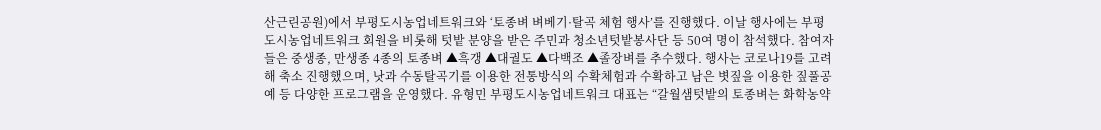산근린공원)에서 부평도시농업네트워크와 ‘토종벼 벼베기·탈곡 체험 행사’를 진행했다. 이날 행사에는 부평도시농업네트워크 회원을 비롯해 텃밭 분양을 받은 주민과 청소년텃밭봉사단 등 50여 명이 참석했다. 참여자들은 중생종, 만생종 4종의 토종벼 ▲흑갱 ▲대궐도 ▲다백조 ▲졸장벼를 추수했다. 행사는 코로나19를 고려해 축소 진행했으며, 낫과 수동탈곡기를 이용한 전통방식의 수확체험과 수확하고 남은 볏짚을 이용한 짚풀공예 등 다양한 프로그램을 운영했다. 유형민 부평도시농업네트워크 대표는 “갈월샘텃밭의 토종벼는 화학농약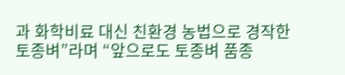과 화학비료 대신 친환경 농법으로 경작한 토종벼”라며 “앞으로도 토종벼 품종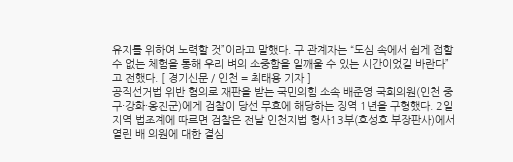유지를 위하여 노력할 것”이라고 말했다. 구 관계자는 “도심 속에서 쉽게 접할 수 없는 체험을 통해 우리 벼의 소중함을 일깨울 수 있는 시간이었길 바란다”고 전했다. [ 경기신문 / 인천 = 최태용 기자 ]
공직선거법 위반 혐의로 재판을 받는 국민의힘 소속 배준영 국회의원(인천 중구·강화·옹진군)에게 검찰이 당선 무효에 해당하는 징역 1년을 구형했다. 2일 지역 법조계에 따르면 검찰은 전날 인천지법 형사13부(호성호 부장판사)에서 열린 배 의원에 대한 결심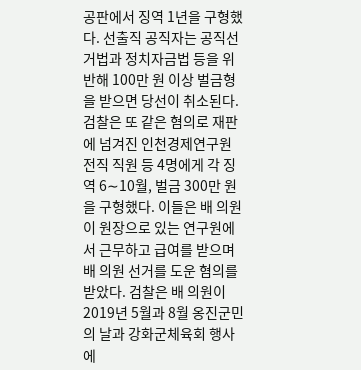공판에서 징역 1년을 구형했다. 선출직 공직자는 공직선거법과 정치자금법 등을 위반해 100만 원 이상 벌금형을 받으면 당선이 취소된다. 검찰은 또 같은 혐의로 재판에 넘겨진 인천경제연구원 전직 직원 등 4명에게 각 징역 6∼10월, 벌금 300만 원을 구형했다. 이들은 배 의원이 원장으로 있는 연구원에서 근무하고 급여를 받으며 배 의원 선거를 도운 혐의를 받았다. 검찰은 배 의원이 2019년 5월과 8월 옹진군민의 날과 강화군체육회 행사에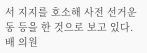서 지지를 호소해 사전 선거운동 등을 한 것으로 보고 있다. 배 의원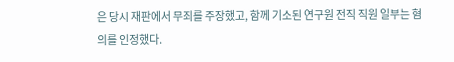은 당시 재판에서 무죄를 주장했고, 함께 기소된 연구원 전직 직원 일부는 혐의를 인정했다.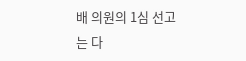배 의원의 1심 선고는 다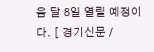음 달 8일 열릴 예정이다. [ 경기신문 /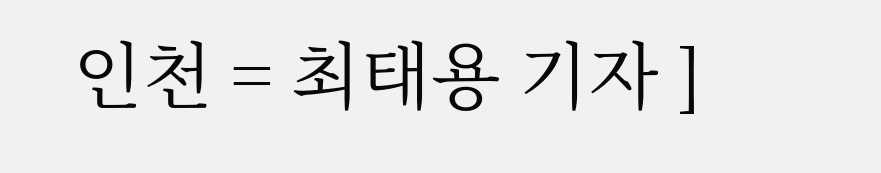인천 = 최태용 기자 ]